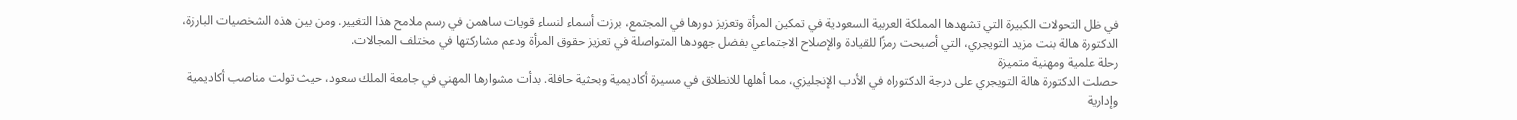في ظل التحولات الكبيرة التي تشهدها المملكة العربية السعودية في تمكين المرأة وتعزيز دورها في المجتمع، برزت أسماء لنساء قويات ساهمن في رسم ملامح هذا التغيير. ومن بين هذه الشخصيات البارزة، الدكتورة هالة بنت مزيد التويجري، التي أصبحت رمزًا للقيادة والإصلاح الاجتماعي بفضل جهودها المتواصلة في تعزيز حقوق المرأة ودعم مشاركتها في مختلف المجالات.
رحلة علمية ومهنية متميزة
حصلت الدكتورة هالة التويجري على درجة الدكتوراه في الأدب الإنجليزي، مما أهلها للانطلاق في مسيرة أكاديمية وبحثية حافلة. بدأت مشوارها المهني في جامعة الملك سعود، حيث تولت مناصب أكاديمية وإدارية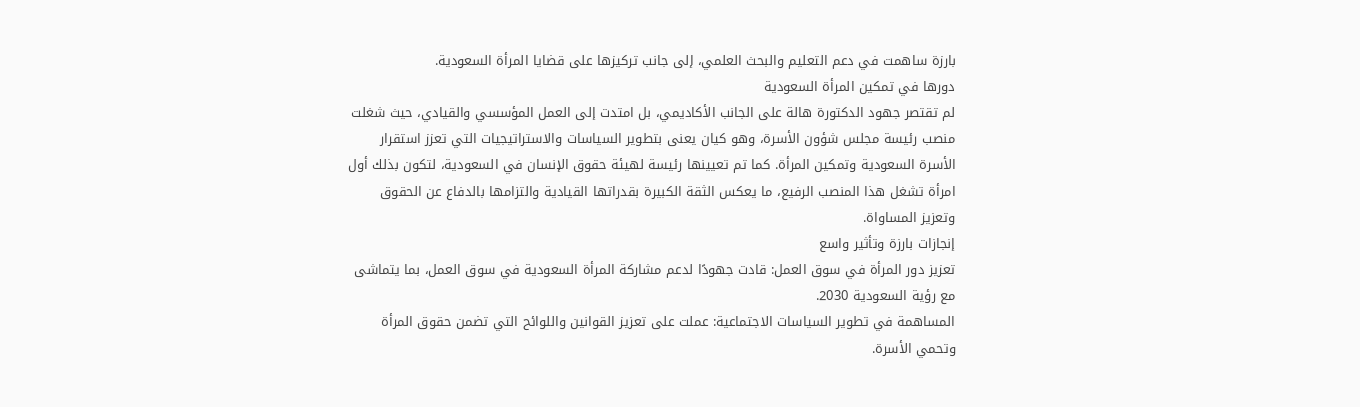بارزة ساهمت في دعم التعليم والبحث العلمي، إلى جانب تركيزها على قضايا المرأة السعودية.
دورها في تمكين المرأة السعودية
لم تقتصر جهود الدكتورة هالة على الجانب الأكاديمي، بل امتدت إلى العمل المؤسسي والقيادي، حيث شغلت منصب رئيسة مجلس شؤون الأسرة، وهو كيان يعنى بتطوير السياسات والاستراتيجيات التي تعزز استقرار الأسرة السعودية وتمكين المرأة. كما تم تعيينها رئيسة لهيئة حقوق الإنسان في السعودية، لتكون بذلك أول امرأة تشغل هذا المنصب الرفيع، ما يعكس الثقة الكبيرة بقدراتها القيادية والتزامها بالدفاع عن الحقوق وتعزيز المساواة.
إنجازات بارزة وتأثير واسع
تعزيز دور المرأة في سوق العمل: قادت جهودًا لدعم مشاركة المرأة السعودية في سوق العمل، بما يتماشى مع رؤية السعودية 2030.
المساهمة في تطوير السياسات الاجتماعية: عملت على تعزيز القوانين واللوائح التي تضمن حقوق المرأة وتحمي الأسرة.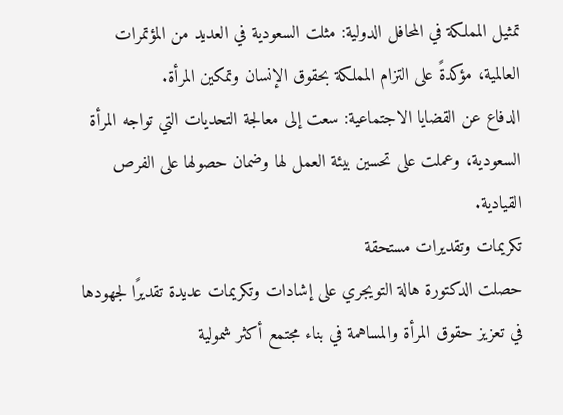تمثيل المملكة في المحافل الدولية: مثلت السعودية في العديد من المؤتمرات العالمية، مؤكدةً على التزام المملكة بحقوق الإنسان وتمكين المرأة.
الدفاع عن القضايا الاجتماعية: سعت إلى معالجة التحديات التي تواجه المرأة السعودية، وعملت على تحسين بيئة العمل لها وضمان حصولها على الفرص القيادية.
تكريمات وتقديرات مستحقة
حصلت الدكتورة هالة التويجري على إشادات وتكريمات عديدة تقديرًا لجهودها في تعزيز حقوق المرأة والمساهمة في بناء مجتمع أكثر شمولية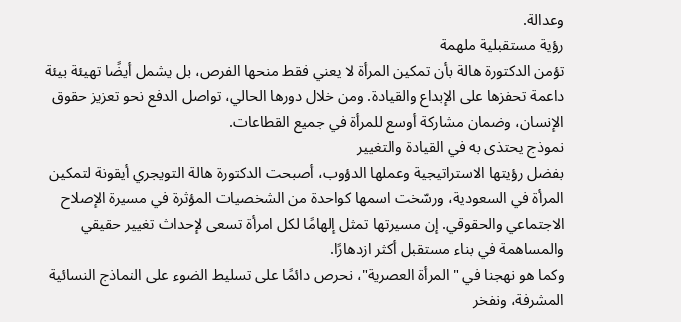وعدالة.
رؤية مستقبلية ملهمة
تؤمن الدكتورة هالة بأن تمكين المرأة لا يعني فقط منحها الفرص، بل يشمل أيضًا تهيئة بيئة داعمة تحفزها على الإبداع والقيادة. ومن خلال دورها الحالي، تواصل الدفع نحو تعزيز حقوق الإنسان، وضمان مشاركة أوسع للمرأة في جميع القطاعات.
نموذج يحتذى به في القيادة والتغيير
بفضل رؤيتها الاستراتيجية وعملها الدؤوب، أصبحت الدكتورة هالة التويجري أيقونة لتمكين المرأة في السعودية، ورسّخت اسمها كواحدة من الشخصيات المؤثرة في مسيرة الإصلاح الاجتماعي والحقوقي. إن مسيرتها تمثل إلهامًا لكل امرأة تسعى لإحداث تغيير حقيقي والمساهمة في بناء مستقبل أكثر ازدهارًا.
وكما هو نهجنا في "المرأة العصرية"، نحرص دائمًا على تسليط الضوء على النماذج النسائية المشرفة، ونفخر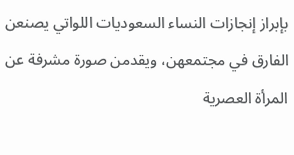بإبراز إنجازات النساء السعوديات اللواتي يصنعن الفارق في مجتمعهن، ويقدمن صورة مشرفة عن المرأة العصرية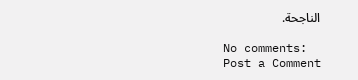الناجحة.

No comments:
Post a Comment